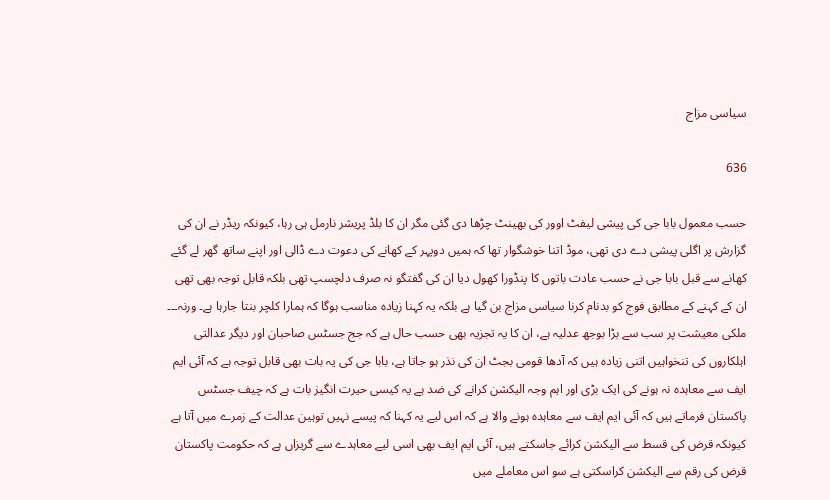سیاسی مزاج

636

حسب معمول بابا جی کی پیشی لیفٹ اوور کی بھینٹ چڑھا دی گئی مگر ان کا بلڈ پریشر نارمل ہی رہا، کیونکہ ریڈر نے ان کی گزارش پر اگلی پیشی دے دی تھی، موڈ اتنا خوشگوار تھا کہ ہمیں دوپہر کے کھانے کی دعوت دے ڈالی اور اپنے ساتھ گھر لے گئے کھانے سے قبل بابا جی نے حسب عادت باتوں کا پنڈورا کھول دیا ان کی گفتگو نہ صرف دلچسپ تھی بلکہ قابل توجہ بھی تھی ان کے کہنے کے مطابق فوج کو بدنام کرنا سیاسی مزاج بن گیا ہے بلکہ یہ کہنا زیادہ مناسب ہوگا کہ ہمارا کلچر بنتا جارہا ہے۔ ورنہ۔۔۔ ملکی معیشت پر سب سے بڑا بوجھ عدلیہ ہے، ان کا یہ تجزیہ بھی حسب حال ہے کہ جج جسٹس صاحبان اور دیگر عدالتی اہلکاروں کی تنخواہیں اتنی زیادہ ہیں کہ آدھا قومی بجٹ ان کی نذر ہو جاتا ہے، بابا جی کی یہ بات بھی قابل توجہ ہے کہ آئی ایم ایف سے معاہدہ نہ ہونے کی ایک بڑی اور اہم وجہ الیکشن کرانے کی ضد ہے یہ کیسی حیرت انگیز بات ہے کہ چیف جسٹس پاکستان فرماتے ہیں کہ آئی ایم ایف سے معاہدہ ہونے والا ہے کہ اس لیے یہ کہنا کہ پیسے نہیں توہین عدالت کے زمرے میں آتا ہے کیونکہ قرض کی قسط سے الیکشن کرائے جاسکتے ہیں، آئی ایم ایف بھی اسی لیے معاہدے سے گریزاں ہے کہ حکومت پاکستان قرض کی رقم سے الیکشن کراسکتی ہے سو اس معاملے میں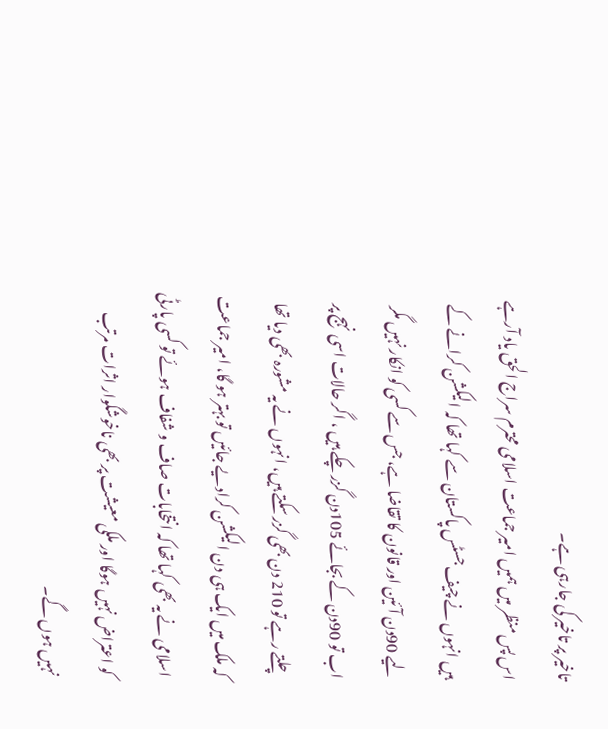تاخیر پر تاخیر کی جارہی ہے۔
اس پس منظر میں ہمیں امیر جماعت اسلامی محترم سراج الحق یاد آرہے ہیں انہوں نے چیف جسٹس پاکستان سے کہا تھا کہ الیکشن کرانے کے لیے 90دن آئین اور قانون کا تقاضا ہے، جس سے کسی کو انکار نہیں مگر اب تو 90دن کے بجائے 105دن گزر چکے ہیں ، اگر حالات اسی نہج پر چلتے رہے تو 210 دن بھی گزر سکتے ہیں، انہوں نے یہ مشورہ بھی دیا تھا کہ ملک میں ایک ہی دن الیکشن کرادیے جائیں تو بہتر ہو گا، امیر جماعت اسلامی نے یہ بھی کہا تھا کہ انتخابات صاف و شفاف ہوئے تو کسی پارٹی کو اعتراض نہیں ہوگا اور ملکی معیشت پر بھی ناخوشگوار اثرات مرتب نہیں ہوں گے۔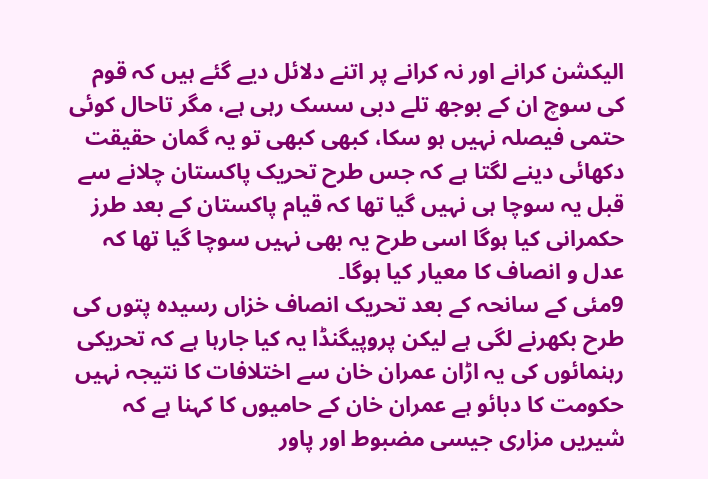الیکشن کرانے اور نہ کرانے پر اتنے دلائل دیے گئے ہیں کہ قوم کی سوچ ان کے بوجھ تلے دبی سسک رہی ہے، مگر تاحال کوئی حتمی فیصلہ نہیں ہو سکا، کبھی کبھی تو یہ گمان حقیقت دکھائی دینے لگتا ہے کہ جس طرح تحریک پاکستان چلانے سے قبل یہ سوچا ہی نہیں گیا تھا کہ قیام پاکستان کے بعد طرز حکمرانی کیا ہوگا اسی طرح یہ بھی نہیں سوچا گیا تھا کہ عدل و انصاف کا معیار کیا ہوگا۔
9مئی کے سانحہ کے بعد تحریک انصاف خزاں رسیدہ پتوں کی طرح بکھرنے لگی ہے لیکن پروپیگنڈا یہ کیا جارہا ہے کہ تحریکی رہنمائوں کی یہ اڑان عمران خان سے اختلافات کا نتیجہ نہیں حکومت کا دبائو ہے عمران خان کے حامیوں کا کہنا ہے کہ شیریں مزاری جیسی مضبوط اور پاور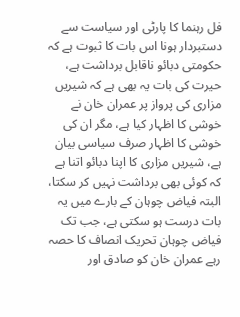فل رہنما کا پارٹی اور سیاست سے دستبردار ہونا اس بات کا ثبوت ہے کہ حکومتی دبائو ناقابل برداشت ہے، حیرت کی بات یہ بھی ہے کہ شیریں مزاری کی پرواز پر عمران خان نے خوشی کا اظہار کیا ہے، مگر ان کی خوشی کا اظہار صرف سیاسی بیان ہے، شیریں مزاری کا اپنا دبائو اتنا ہے کہ کوئی بھی برداشت نہیں کر سکتا، البتہ فیاض چوہان کے بارے میں یہ بات درست ہو سکتی ہے، جب تک فیاض چوہان تحریک انصاف کا حصہ رہے عمران خان کو صادق اور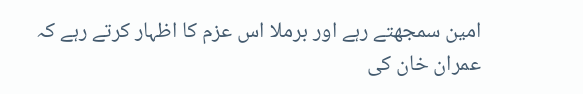امین سمجھتے رہے اور برملا اس عزم کا اظہار کرتے رہے کہ عمران خان کی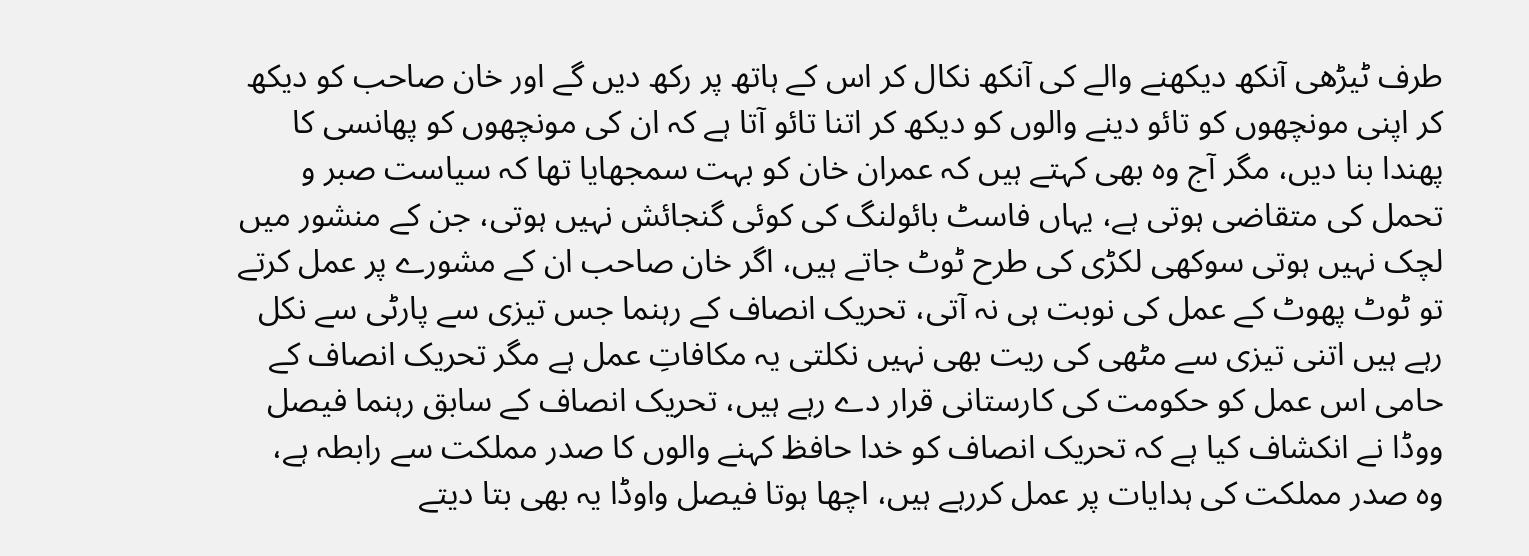طرف ٹیڑھی آنکھ دیکھنے والے کی آنکھ نکال کر اس کے ہاتھ پر رکھ دیں گے اور خان صاحب کو دیکھ کر اپنی مونچھوں کو تائو دینے والوں کو دیکھ کر اتنا تائو آتا ہے کہ ان کی مونچھوں کو پھانسی کا پھندا بنا دیں، مگر آج وہ بھی کہتے ہیں کہ عمران خان کو بہت سمجھایا تھا کہ سیاست صبر و تحمل کی متقاضی ہوتی ہے، یہاں فاسٹ بائولنگ کی کوئی گنجائش نہیں ہوتی، جن کے منشور میں لچک نہیں ہوتی سوکھی لکڑی کی طرح ٹوٹ جاتے ہیں، اگر خان صاحب ان کے مشورے پر عمل کرتے تو ٹوٹ پھوٹ کے عمل کی نوبت ہی نہ آتی، تحریک انصاف کے رہنما جس تیزی سے پارٹی سے نکل رہے ہیں اتنی تیزی سے مٹھی کی ریت بھی نہیں نکلتی یہ مکافاتِ عمل ہے مگر تحریک انصاف کے حامی اس عمل کو حکومت کی کارستانی قرار دے رہے ہیں، تحریک انصاف کے سابق رہنما فیصل ووڈا نے انکشاف کیا ہے کہ تحریک انصاف کو خدا حافظ کہنے والوں کا صدر مملکت سے رابطہ ہے، وہ صدر مملکت کی ہدایات پر عمل کررہے ہیں، اچھا ہوتا فیصل واوڈا یہ بھی بتا دیتے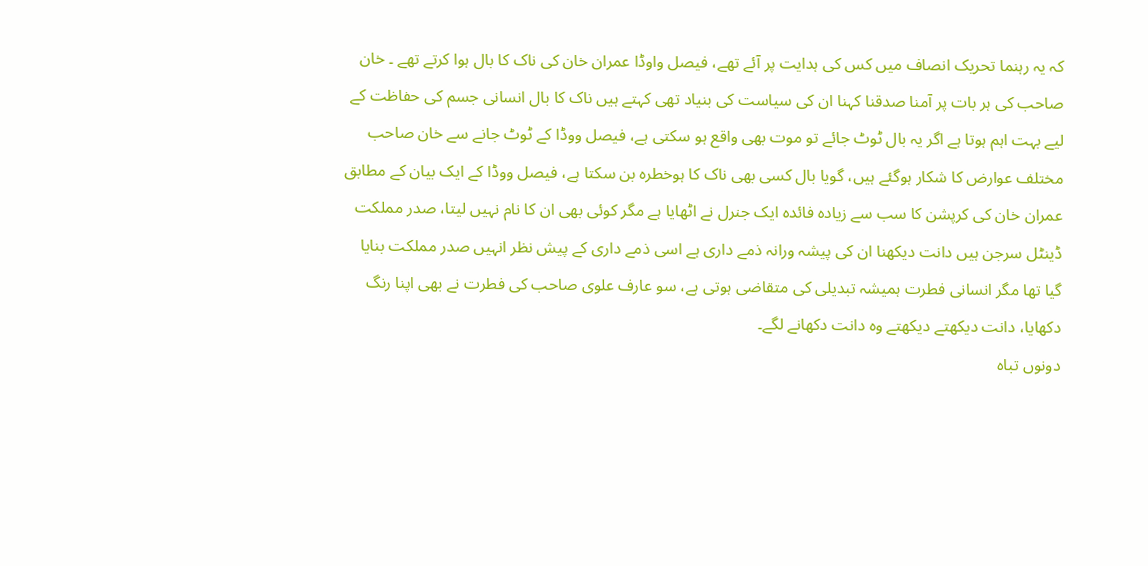کہ یہ رہنما تحریک انصاف میں کس کی ہدایت پر آئے تھے، فیصل واوڈا عمران خان کی ناک کا بال ہوا کرتے تھے ۔ خان صاحب کی ہر بات پر آمنا صدقنا کہنا ان کی سیاست کی بنیاد تھی کہتے ہیں ناک کا بال انسانی جسم کی حفاظت کے لیے بہت اہم ہوتا ہے اگر یہ بال ٹوٹ جائے تو موت بھی واقع ہو سکتی ہے، فیصل ووڈا کے ٹوٹ جانے سے خان صاحب مختلف عوارض کا شکار ہوگئے ہیں، گویا بال کسی بھی ناک کا ہوخطرہ بن سکتا ہے، فیصل ووڈا کے ایک بیان کے مطابق عمران خان کی کرپشن کا سب سے زیادہ فائدہ ایک جنرل نے اٹھایا ہے مگر کوئی بھی ان کا نام نہیں لیتا، صدر مملکت ڈینٹل سرجن ہیں دانت دیکھنا ان کی پیشہ ورانہ ذمے داری ہے اسی ذمے داری کے پیش نظر انہیں صدر مملکت بنایا گیا تھا مگر انسانی فطرت ہمیشہ تبدیلی کی متقاضی ہوتی ہے، سو عارف علوی صاحب کی فطرت نے بھی اپنا رنگ دکھایا، دانت دیکھتے دیکھتے وہ دانت دکھانے لگے۔
دونوں تباہ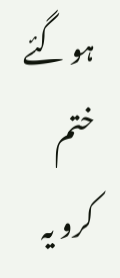ہو گئے ختم کرو یہ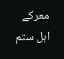معرکے
اہل ستم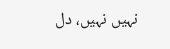نہیں نہیں، دل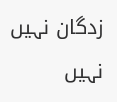زدگان نہیں نہیں